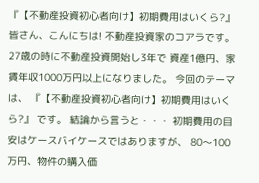『【不動産投資初心者向け】初期費用はいくら?』
皆さん、こんにちは! 不動産投資家のコアラです。 27歳の時に不動産投資開始し3年で 資産1億円、家賃年収1000万円以上になりました。 今回のテーマは、 『【不動産投資初心者向け】初期費用はいくら?』 です。 結論から言うと・・・ 初期費用の目安はケースバイケースではありますが、 80〜100万円、物件の購入価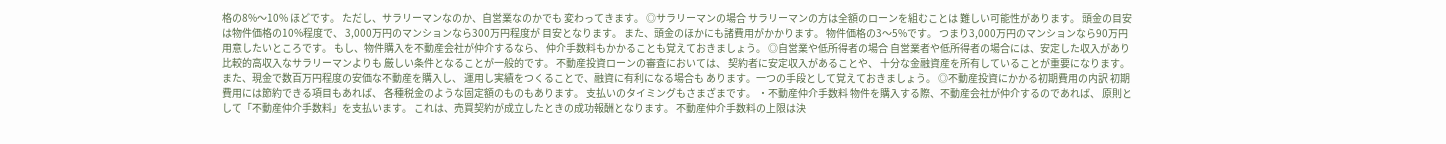格の8%〜10% ほどです。 ただし、サラリーマンなのか、自営業なのかでも 変わってきます。 ◎サラリーマンの場合 サラリーマンの方は全額のローンを組むことは 難しい可能性があります。 頭金の目安は物件価格の10%程度で、 3,000万円のマンションなら300万円程度が 目安となります。 また、頭金のほかにも諸費用がかかります。 物件価格の3〜5%です。 つまり3,000万円のマンションなら90万円 用意したいところです。 もし、物件購入を不動産会社が仲介するなら、 仲介手数料もかかることも覚えておきましょう。 ◎自営業や低所得者の場合 自営業者や低所得者の場合には、安定した収入があり 比較的高収入なサラリーマンよりも 厳しい条件となることが一般的です。 不動産投資ローンの審査においては、 契約者に安定収入があることや、 十分な金融資産を所有していることが重要になります。 また、現金で数百万円程度の安価な不動産を購入し、 運用し実績をつくることで、融資に有利になる場合も あります。一つの手段として覚えておきましょう。 ◎不動産投資にかかる初期費用の内訳 初期費用には節約できる項目もあれば、 各種税金のような固定額のものもあります。 支払いのタイミングもさまざまです。 ・不動産仲介手数料 物件を購入する際、不動産会社が仲介するのであれば、 原則として「不動産仲介手数料」を支払います。 これは、売買契約が成立したときの成功報酬となります。 不動産仲介手数料の上限は決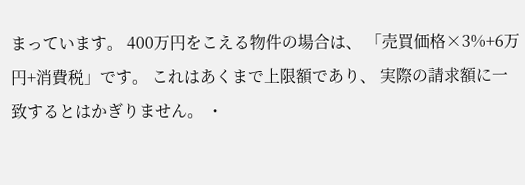まっています。 400万円をこえる物件の場合は、 「売買価格×3%+6万円+消費税」です。 これはあくまで上限額であり、 実際の請求額に一致するとはかぎりません。 ・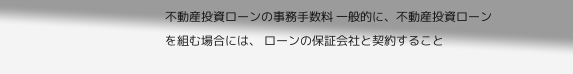不動産投資ローンの事務手数料 一般的に、不動産投資ローンを組む場合には、 ローンの保証会社と契約すること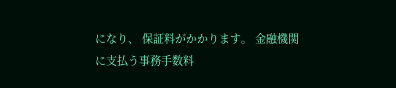になり、 保証料がかかります。 金融機関に支払う事務手数料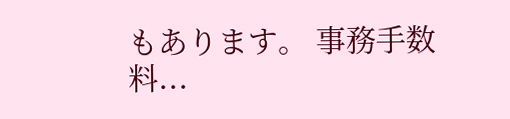もあります。 事務手数料...